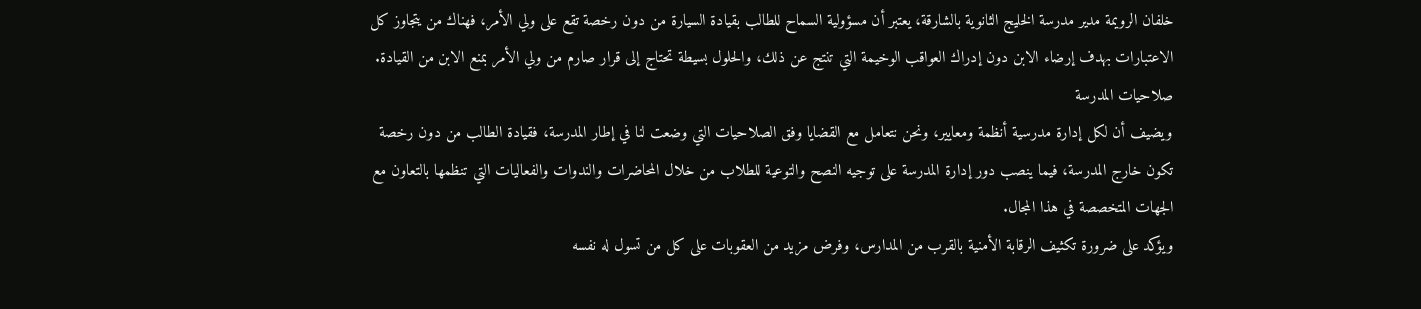خلفان الرويمة مدير مدرسة الخليج الثانوية بالشارقة، يعتبر أن مسؤولية السماح للطالب بقيادة السيارة من دون رخصة تقع على ولي الأمر، فهناك من يتجاوز كل الاعتبارات بهدف إرضاء الابن دون إدراك العواقب الوخيمة التي تنتج عن ذلك، والحلول بسيطة تحتاج إلى قرار صارم من ولي الأمر بمنع الابن من القيادة.
صلاحيات المدرسة
ويضيف أن لكل إدارة مدرسية أنظمة ومعايير، ونحن نتعامل مع القضايا وفق الصلاحيات التي وضعت لنا في إطار المدرسة، فقيادة الطالب من دون رخصة تكون خارج المدرسة، فيما ينصب دور إدارة المدرسة على توجيه النصح والتوعية للطلاب من خلال المحاضرات والندوات والفعاليات التي تنظمها بالتعاون مع الجهات المتخصصة في هذا المجال.
ويؤكد على ضرورة تكثيف الرقابة الأمنية بالقرب من المدارس، وفرض مزيد من العقوبات على كل من تسول له نفسه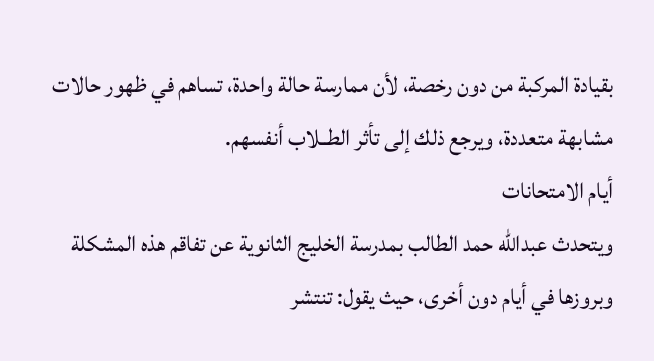بقيادة المركبة من دون رخصة، لأن ممارسة حالة واحدة، تساهم في ظهور حالات مشابهة متعددة، ويرجع ذلك إلى تأثر الطــلاب أنفسهم.
أيام الامتحانات
ويتحدث عبدالله حمد الطالب بمدرسة الخليج الثانوية عن تفاقم هذه المشكلة وبروزها في أيام دون أخرى، حيث يقول: تنتشر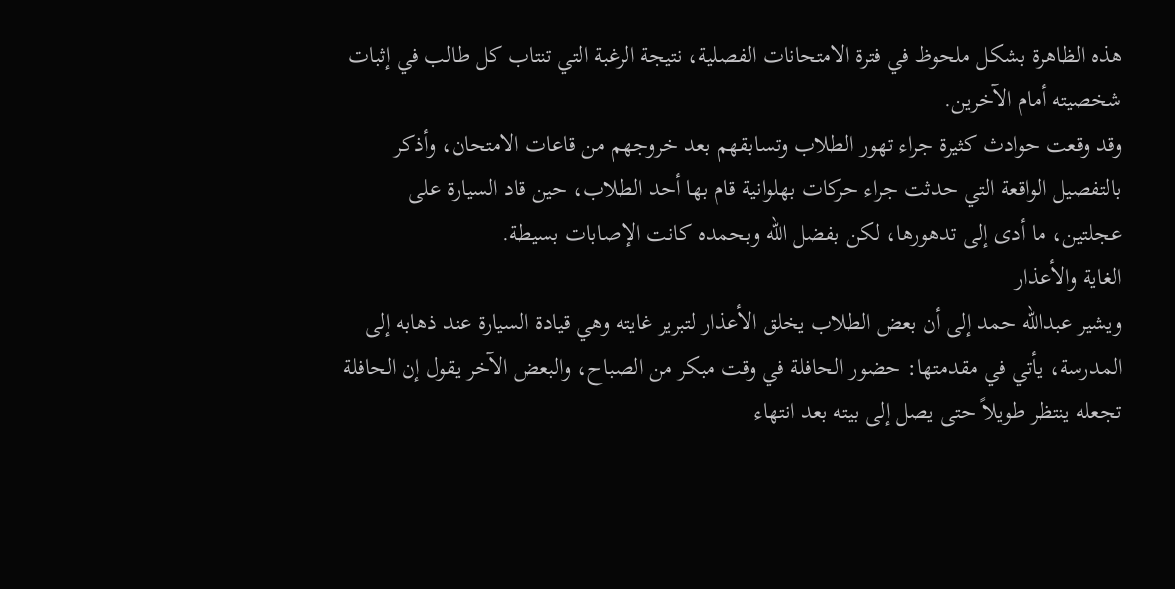هذه الظاهرة بشكل ملحوظ في فترة الامتحانات الفصلية، نتيجة الرغبة التي تنتاب كل طالب في إثبات شخصيته أمام الآخرين.
وقد وقعت حوادث كثيرة جراء تهور الطلاب وتسابقهم بعد خروجهم من قاعات الامتحان، وأذكر بالتفصيل الواقعة التي حدثت جراء حركات بهلوانية قام بها أحد الطلاب، حين قاد السيارة على عجلتين، ما أدى إلى تدهورها، لكن بفضل الله وبحمده كانت الإصابات بسيطة.
الغاية والأعذار
ويشير عبدالله حمد إلى أن بعض الطلاب يخلق الأعذار لتبرير غايته وهي قيادة السيارة عند ذهابه إلى المدرسة، يأتي في مقدمتها: حضور الحافلة في وقت مبكر من الصباح، والبعض الآخر يقول إن الحافلة تجعله ينتظر طويلاً حتى يصل إلى بيته بعد انتهاء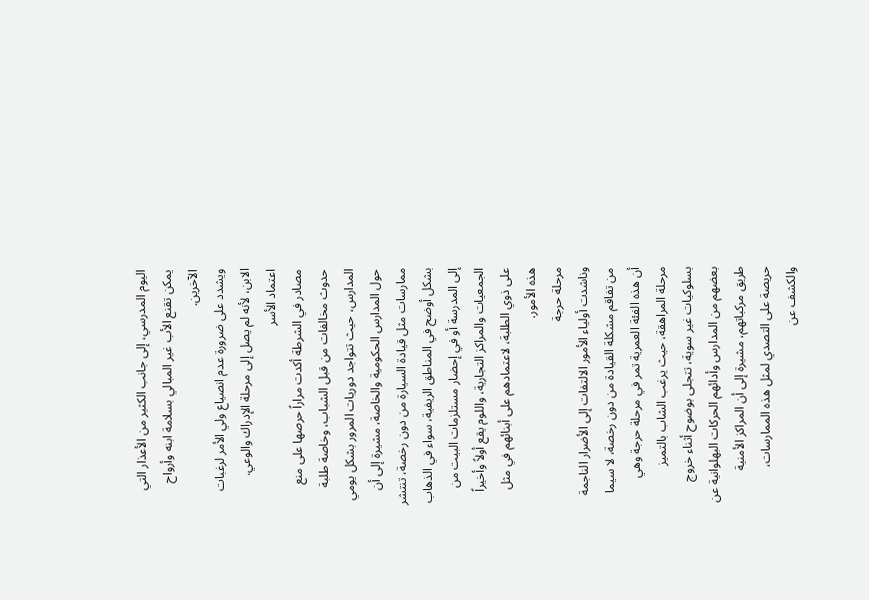اليوم المدرسي، إلى جانب الكثير من الأعذار التي يمكن تقنع الأب غير المبالي بسلامة ابنه وأرواح الآخرين.
ويشدد على ضرورة عدم انصياع ولي الأمر لرغبات الابن، لأنه لم يصل إلى مرحلة الإدراك والوعي.
اعتماد الأسر
مصادر في الشرطة أكدت مراراً حرصها على منع حدوث مخالفات من قبل الشباب، وخاصة طلبة المدارس، حيث تتواجد دوريات المرور بشكل يومي حول المدارس الحكومية والخاصة، مشيرة إلى أن ممارسات مثل قيادة السيارة من دون رخصة، تنتشر بشكل أوضح في المناطق الريفية، سواء في الذهاب إلى المدرسة أو في إحضار مستلزمات البيت من الجمعيات والمراكز التجارية، واللوم يقع أولاً وأخيراً على ذوي الطلبة، لاعتمادهم على أبنائهم في مثل هذه الأمور.
مرحلة حرجة
وناشدت أولياء الأمور الالتفات إلى الأضرار الناجمة من تفاقم مشكلة القيادة من دون رخصة، لا سيما أن هذه الفئة العمرية تمر في مرحلة حرجة وهي مرحلة المراهقة، حيث يرغب الشاب بالتميز بسلوكيات غير سوية، تتجلى بوضوح أثناء خروج بعضهم من المدارس وأدائهم الحركات البهلوانية عن طريق مركباتهم، مشيرة إلى أن المراكز الأمنية حريصة على التصدي لمثل هذه الممارسات، والكشف عن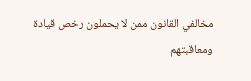مخالفي القانون ممن لا يحملون رخص قيادة ومعاقبتهم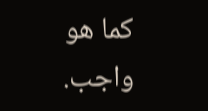كما هو واجب.